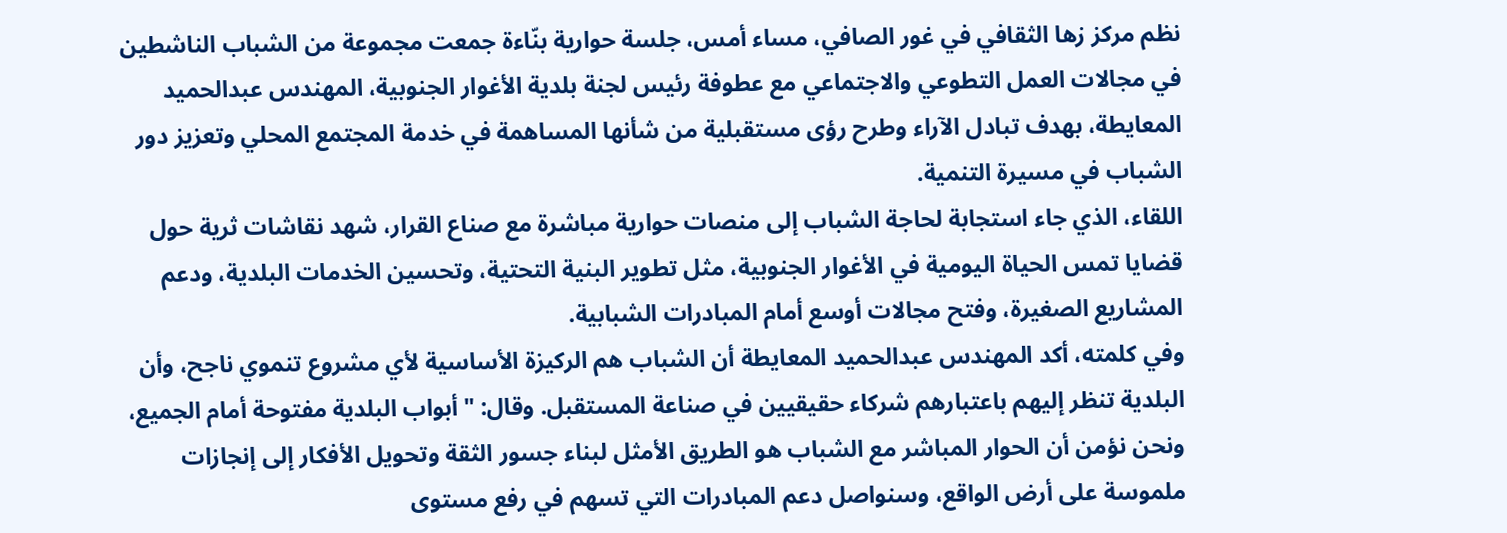نظم مركز زها الثقافي في غور الصافي، مساء أمس، جلسة حوارية بنّاءة جمعت مجموعة من الشباب الناشطين في مجالات العمل التطوعي والاجتماعي مع عطوفة رئيس لجنة بلدية الأغوار الجنوبية، المهندس عبدالحميد المعايطة، بهدف تبادل الآراء وطرح رؤى مستقبلية من شأنها المساهمة في خدمة المجتمع المحلي وتعزيز دور الشباب في مسيرة التنمية.
اللقاء، الذي جاء استجابة لحاجة الشباب إلى منصات حوارية مباشرة مع صناع القرار، شهد نقاشات ثرية حول قضايا تمس الحياة اليومية في الأغوار الجنوبية، مثل تطوير البنية التحتية، وتحسين الخدمات البلدية، ودعم المشاريع الصغيرة، وفتح مجالات أوسع أمام المبادرات الشبابية.
وفي كلمته، أكد المهندس عبدالحميد المعايطة أن الشباب هم الركيزة الأساسية لأي مشروع تنموي ناجح، وأن البلدية تنظر إليهم باعتبارهم شركاء حقيقيين في صناعة المستقبل. وقال: "أبواب البلدية مفتوحة أمام الجميع، ونحن نؤمن أن الحوار المباشر مع الشباب هو الطريق الأمثل لبناء جسور الثقة وتحويل الأفكار إلى إنجازات ملموسة على أرض الواقع، وسنواصل دعم المبادرات التي تسهم في رفع مستوى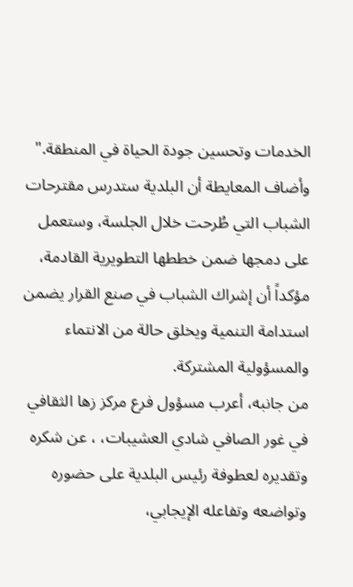الخدمات وتحسين جودة الحياة في المنطقة."
وأضاف المعايطة أن البلدية ستدرس مقترحات الشباب التي طُرحت خلال الجلسة، وستعمل على دمجها ضمن خططها التطويرية القادمة، مؤكداً أن إشراك الشباب في صنع القرار يضمن استدامة التنمية ويخلق حالة من الانتماء والمسؤولية المشتركة.
من جانبه، أعرب مسؤول فرع مركز زها الثقافي في غور الصافي شادي العشيبات، ، عن شكره وتقديره لعطوفة رئيس البلدية على حضوره وتواضعه وتفاعله الإيجابي،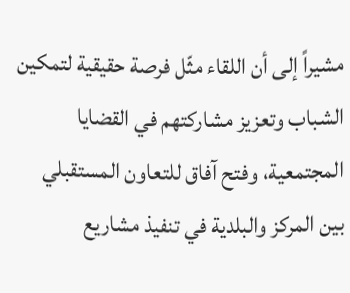مشيراً إلى أن اللقاء مثّل فرصة حقيقية لتمكين الشباب وتعزيز مشاركتهم في القضايا المجتمعية، وفتح آفاق للتعاون المستقبلي بين المركز والبلدية في تنفيذ مشاريع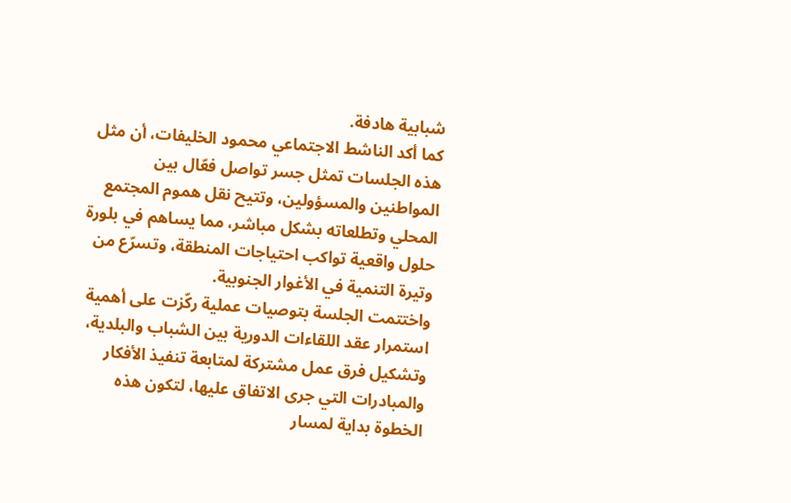شبابية هادفة.
كما أكد الناشط الاجتماعي محمود الخليفات، أن مثل هذه الجلسات تمثل جسر تواصل فعّال بين المواطنين والمسؤولين، وتتيح نقل هموم المجتمع المحلي وتطلعاته بشكل مباشر، مما يساهم في بلورة حلول واقعية تواكب احتياجات المنطقة، وتسرّع من وتيرة التنمية في الأغوار الجنوبية.
واختتمت الجلسة بتوصيات عملية ركّزت على أهمية استمرار عقد اللقاءات الدورية بين الشباب والبلدية، وتشكيل فرق عمل مشتركة لمتابعة تنفيذ الأفكار والمبادرات التي جرى الاتفاق عليها، لتكون هذه الخطوة بداية لمسار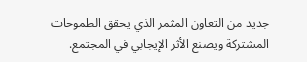جديد من التعاون المثمر الذي يحقق الطموحات المشتركة ويصنع الأثر الإيجابي في المجتمع.